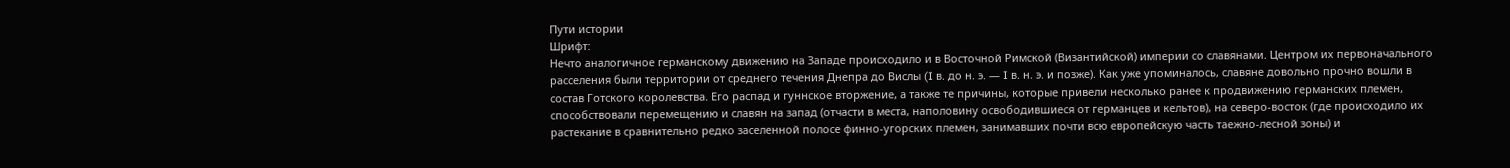Пути истории
Шрифт:
Нечто аналогичное германскому движению на Западе происходило и в Восточной Римской (Византийской) империи со славянами. Центром их первоначального расселения были территории от среднего течения Днепра до Вислы (I в. до н. э. — I в. н. э. и позже). Как уже упоминалось, славяне довольно прочно вошли в состав Готского королевства. Его распад и гуннское вторжение, а также те причины, которые привели несколько ранее к продвижению германских племен, способствовали перемещению и славян на запад (отчасти в места, наполовину освободившиеся от германцев и кельтов), на северо-восток (где происходило их растекание в сравнительно редко заселенной полосе финно-угорских племен, занимавших почти всю европейскую часть таежно-лесной зоны) и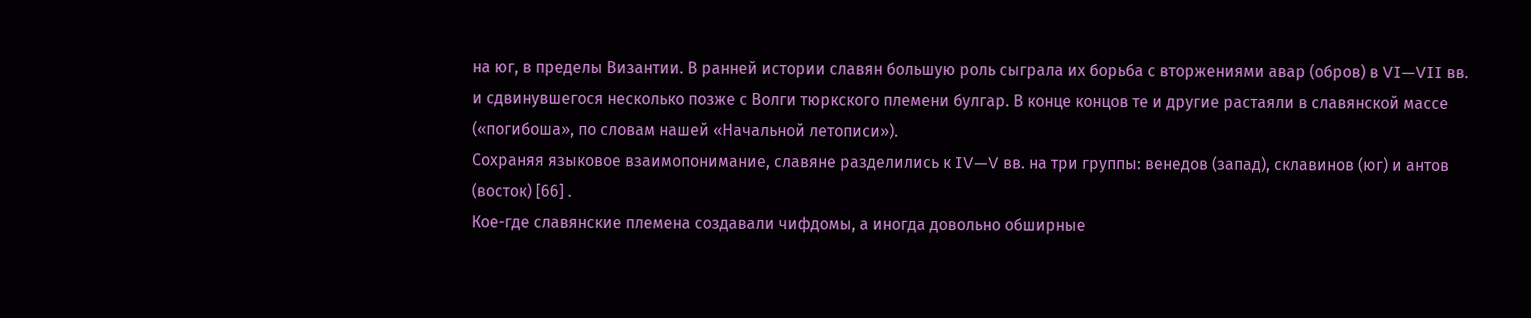на юг, в пределы Византии. В ранней истории славян большую роль сыграла их борьба с вторжениями авар (обров) в VI—VII вв. и сдвинувшегося несколько позже с Волги тюркского племени булгар. В конце концов те и другие растаяли в славянской массе («погибоша», по словам нашей «Начальной летописи»).
Сохраняя языковое взаимопонимание, славяне разделились к IV—V вв. на три группы: венедов (запад), склавинов (юг) и антов (восток) [66] .
Кое-где славянские племена создавали чифдомы, а иногда довольно обширные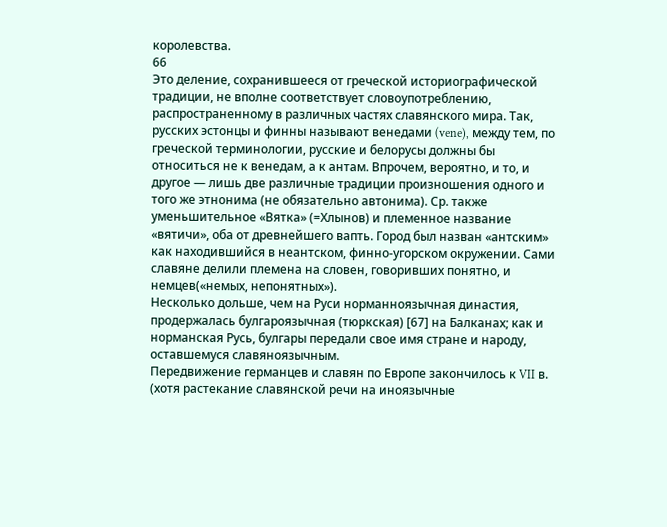королевства.
66
Это деление, сохранившееся от греческой историографической традиции, не вполне соответствует словоупотреблению, распространенному в различных частях славянского мира. Так, русских эстонцы и финны называют венедами (vene), между тем, по греческой терминологии, русские и белорусы должны бы относиться не к венедам, а к антам. Впрочем, вероятно, и то, и другое — лишь две различные традиции произношения одного и того же этнонима (не обязательно автонима). Ср. также уменьшительное «Вятка» (=Хлынов) и племенное название «вятичи», оба от древнейшего вапть. Город был назван «антским» как находившийся в неантском, финно-угорском окружении. Сами славяне делили племена на словен, говоривших понятно, и немцев(«немых, непонятных»).
Несколько дольше, чем на Руси норманноязычная династия, продержалась булгароязычная (тюркская) [67] на Балканах; как и норманская Русь, булгары передали свое имя стране и народу, оставшемуся славяноязычным.
Передвижение германцев и славян по Европе закончилось к VII в. (хотя растекание славянской речи на иноязычные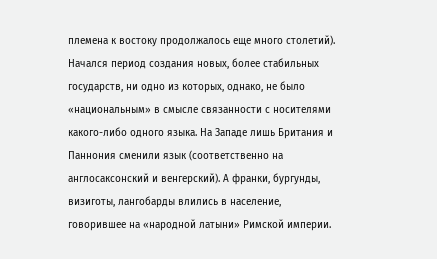племена к востоку продолжалось еще много столетий). Начался период создания новых, более стабильных государств, ни одно из которых, однако, не было «национальным» в смысле связанности с носителями какого-либо одного языка. На Западе лишь Британия и Паннония сменили язык (соответственно на англосаксонский и венгерский). А франки, бургунды, визиготы, лангобарды влились в население, говорившее на «народной латыни» Римской империи.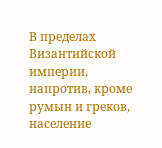В пределах Византийской империи, напротив, кроме румын и греков, население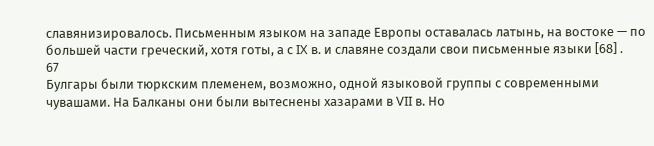славянизировалось. Письменным языком на западе Европы оставалась латынь, на востоке — по большей части греческий, хотя готы, а с IX в. и славяне создали свои письменные языки [68] .
67
Булгары были тюркским племенем, возможно, одной языковой группы с современными чувашами. На Балканы они были вытеснены хазарами в VII в. Но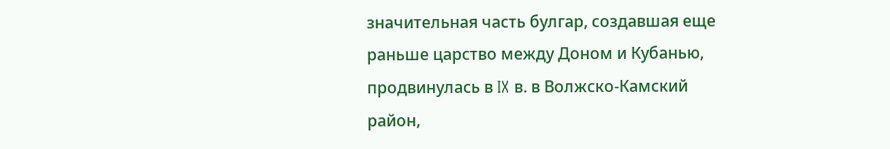значительная часть булгар, создавшая еще раньше царство между Доном и Кубанью, продвинулась в IX в. в Волжско-Камский район,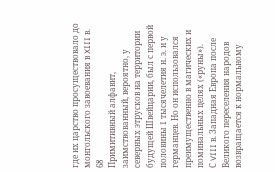где их царство просуществовало до монгольского завоевания в XIII в.
68
Примитивный алфавит, заимствованный, вероятно, у северных этрусков на территории будущей Швейцарии, был с первой половины I тысячелетия н. э. и у германцев. Но он использовался преимущественно в магических и поминальных целях («руны»).
С VIII в. Западная Европа после Великого переселения народов возвращается к нормальному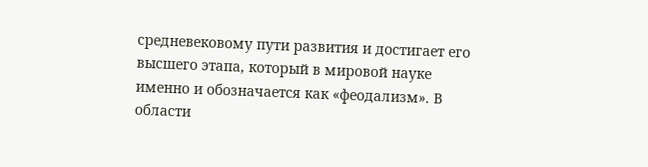средневековому пути развития и достигает его высшего этапа, который в мировой науке именно и обозначается как «феодализм». В области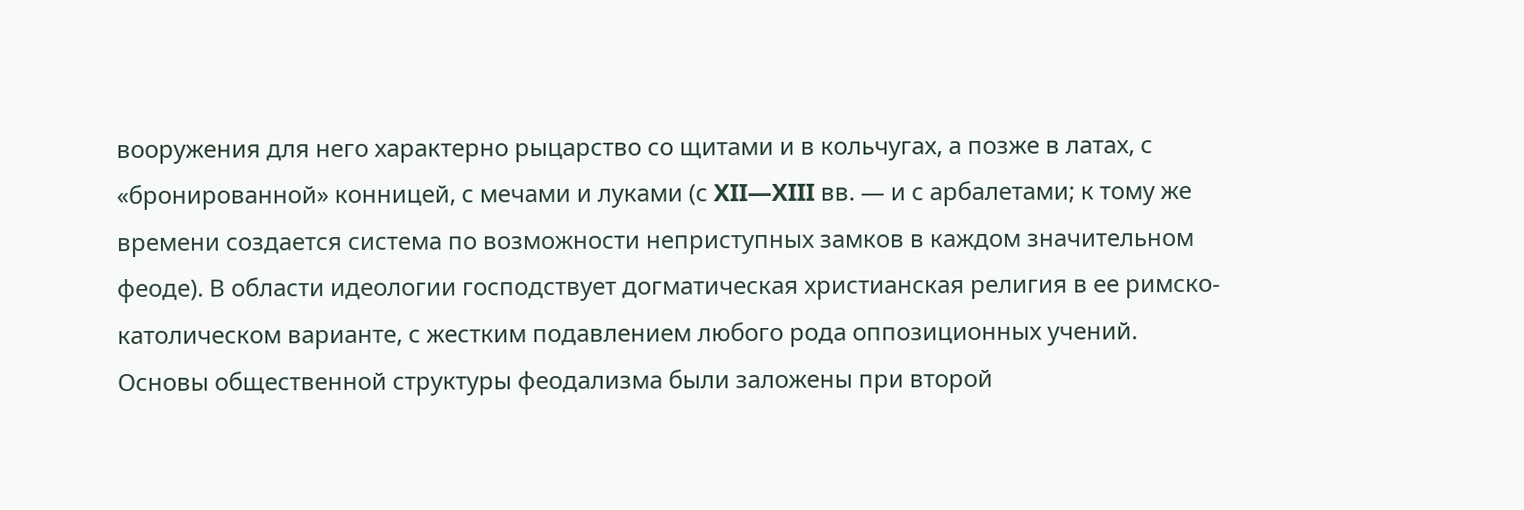вооружения для него характерно рыцарство со щитами и в кольчугах, а позже в латах, с «бронированной» конницей, с мечами и луками (с XII—XIII вв. — и с арбалетами; к тому же времени создается система по возможности неприступных замков в каждом значительном феоде). В области идеологии господствует догматическая христианская религия в ее римско-католическом варианте, с жестким подавлением любого рода оппозиционных учений.
Основы общественной структуры феодализма были заложены при второй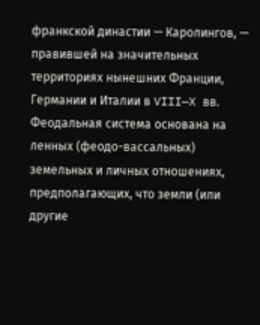франкской династии — Каролингов, — правившей на значительных территориях нынешних Франции, Германии и Италии в VIII—X вв.
Феодальная система основана на ленных (феодо-вассальных) земельных и личных отношениях, предполагающих, что земли (или другие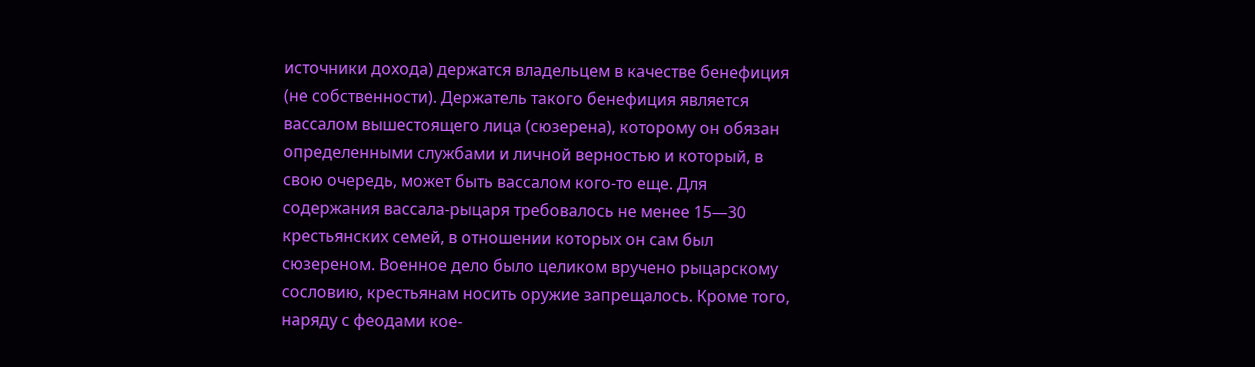источники дохода) держатся владельцем в качестве бенефиция (не собственности). Держатель такого бенефиция является вассалом вышестоящего лица (сюзерена), которому он обязан определенными службами и личной верностью и который, в свою очередь, может быть вассалом кого-то еще. Для содержания вассала-рыцаря требовалось не менее 15—30 крестьянских семей, в отношении которых он сам был сюзереном. Военное дело было целиком вручено рыцарскому сословию, крестьянам носить оружие запрещалось. Кроме того, наряду с феодами кое-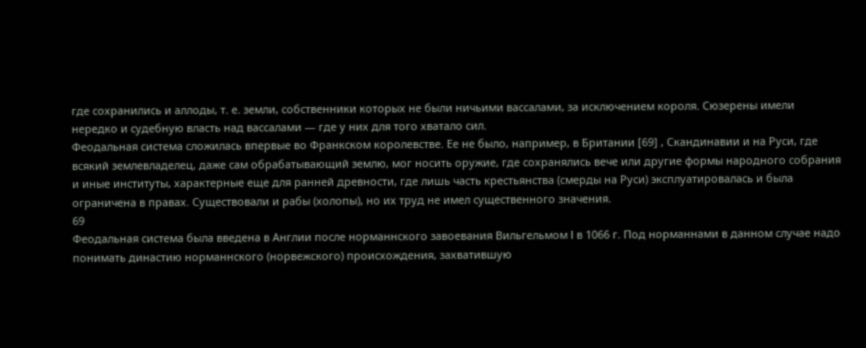где сохранились и аллоды, т. е. земли, собственники которых не были ничьими вассалами, за исключением короля. Сюзерены имели нередко и судебную власть над вассалами — где у них для того хватало сил.
Феодальная система сложилась впервые во Франкском королевстве. Ее не было, например, в Британии [69] , Скандинавии и на Руси, где всякий землевладелец, даже сам обрабатывающий землю, мог носить оружие, где сохранялись вече или другие формы народного собрания и иные институты, характерные еще для ранней древности, где лишь часть крестьянства (смерды на Руси) эксплуатировалась и была ограничена в правах. Существовали и рабы (холопы), но их труд не имел существенного значения.
69
Феодальная система была введена в Англии после норманнского завоевания Вильгельмом I в 1066 г. Под норманнами в данном случае надо понимать династию норманнского (норвежского) происхождения, захватившую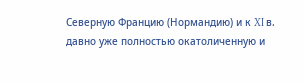Северную Францию (Нормандию) и к XI в. давно уже полностью окатоличенную и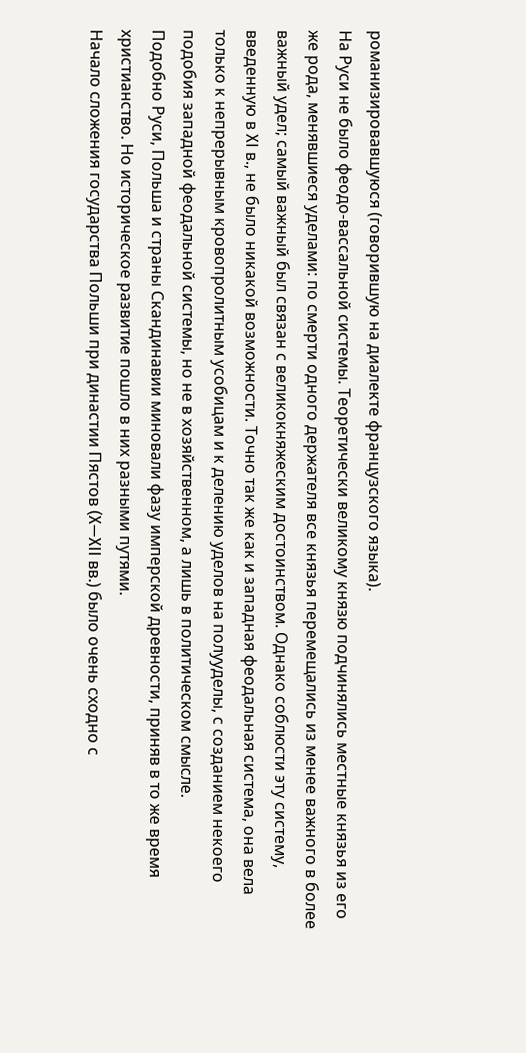романизировавшуюся (говорившую на диалекте французского языка).
На Руси не было феодо-вассальной системы. Теоретически великому князю подчинялись местные князья из его же рода, менявшиеся уделами: по смерти одного держателя все князья перемещались из менее важного в более важный удел; самый важный был связан с великокняжеским достоинством. Однако соблюсти эту систему, введенную в XI в., не было никакой возможности. Точно так же как и западная феодальная система, она вела только к непрерывным кровопролитным усобицам и к делению уделов на полууделы, с созданием некоего подобия западной феодальной системы, но не в хозяйственном, а лишь в политическом смысле.
Подобно Руси, Польша и страны Скандинавии миновали фазу имперской древности, приняв в то же время христианство. Но историческое развитие пошло в них разными путями.
Начало сложения государства Польши при династии Пястов (X—XII вв.) было очень сходно с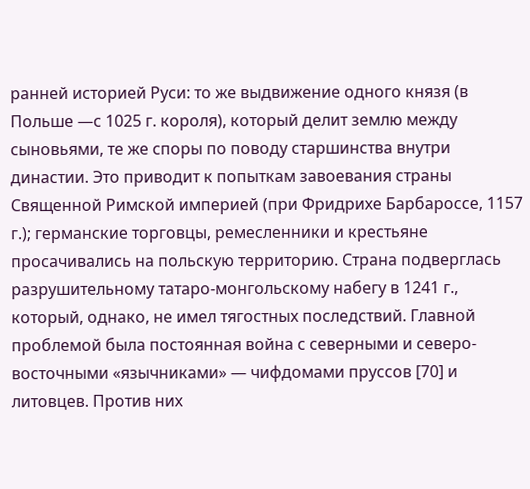ранней историей Руси: то же выдвижение одного князя (в Польше —с 1025 г. короля), который делит землю между сыновьями, те же споры по поводу старшинства внутри династии. Это приводит к попыткам завоевания страны Священной Римской империей (при Фридрихе Барбароссе, 1157 г.); германские торговцы, ремесленники и крестьяне просачивались на польскую территорию. Страна подверглась разрушительному татаро-монгольскому набегу в 1241 г., который, однако, не имел тягостных последствий. Главной проблемой была постоянная война с северными и северо-восточными «язычниками» — чифдомами пруссов [70] и литовцев. Против них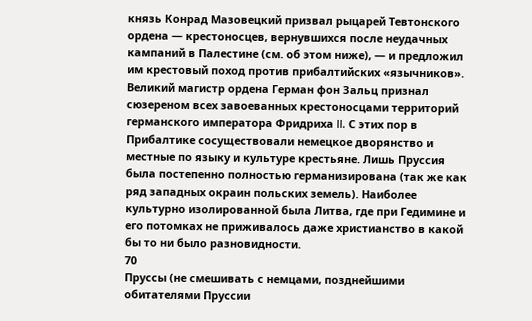князь Конрад Мазовецкий призвал рыцарей Тевтонского ордена — крестоносцев, вернувшихся после неудачных кампаний в Палестине (см. об этом ниже), — и предложил им крестовый поход против прибалтийских «язычников». Великий магистр ордена Герман фон Зальц признал сюзереном всех завоеванных крестоносцами территорий германского императора Фридриха II. С этих пор в Прибалтике сосуществовали немецкое дворянство и местные по языку и культуре крестьяне. Лишь Пруссия была постепенно полностью германизирована (так же как ряд западных окраин польских земель). Наиболее культурно изолированной была Литва, где при Гедимине и его потомках не приживалось даже христианство в какой бы то ни было разновидности.
70
Пруссы (не смешивать с немцами, позднейшими обитателями Пруссии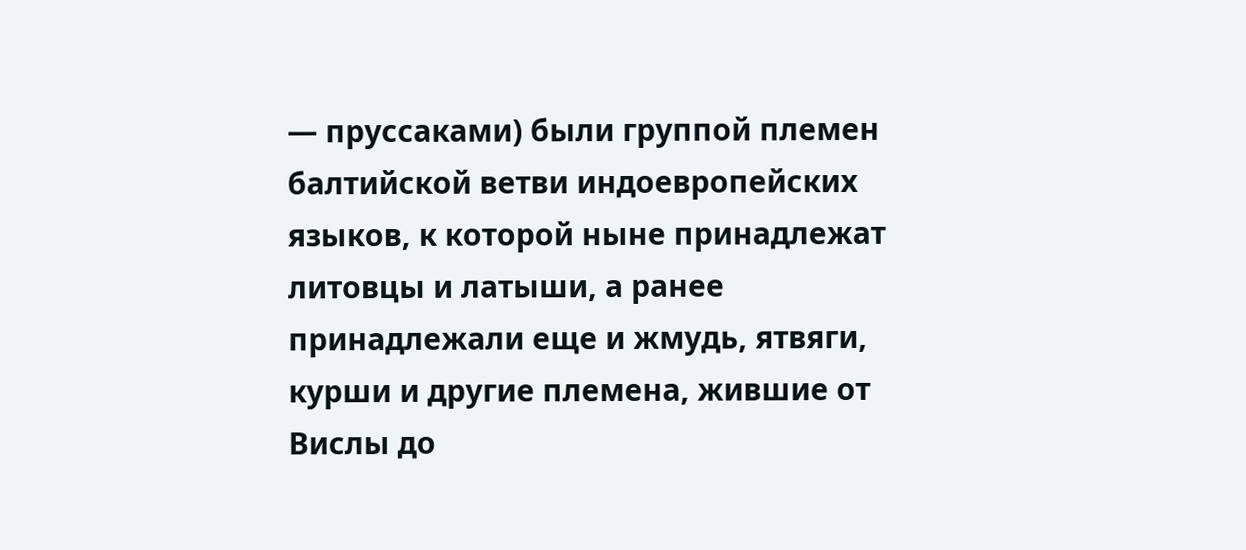— пруссаками) были группой племен балтийской ветви индоевропейских языков, к которой ныне принадлежат литовцы и латыши, а ранее принадлежали еще и жмудь, ятвяги, курши и другие племена, жившие от Вислы до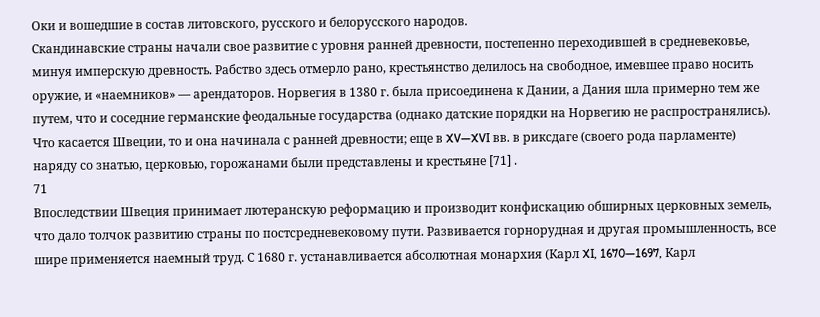Оки и вошедшие в состав литовского, русского и белорусского народов.
Скандинавские страны начали свое развитие с уровня ранней древности, постепенно переходившей в средневековье, минуя имперскую древность. Рабство здесь отмерло рано, крестьянство делилось на свободное, имевшее право носить оружие, и «наемников» — арендаторов. Норвегия в 1380 г. была присоединена к Дании, а Дания шла примерно тем же путем, что и соседние германские феодальные государства (однако датские порядки на Норвегию не распространялись). Что касается Швеции, то и она начинала с ранней древности; еще в XV—XVI вв. в риксдаге (своего рода парламенте) наряду со знатью, церковью, горожанами были представлены и крестьяне [71] .
71
Впоследствии Швеция принимает лютеранскую реформацию и производит конфискацию обширных церковных земель, что дало толчок развитию страны по постсредневековому пути. Развивается горнорудная и другая промышленность, все шире применяется наемный труд. С 1680 г. устанавливается абсолютная монархия (Карл XI, 1670—1697, Карл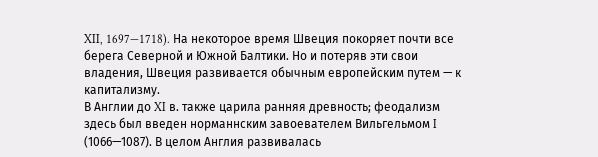XII, 1697—1718). На некоторое время Швеция покоряет почти все берега Северной и Южной Балтики. Но и потеряв эти свои владения, Швеция развивается обычным европейским путем — к капитализму.
В Англии до XI в. также царила ранняя древность; феодализм здесь был введен норманнским завоевателем Вильгельмом I (1066—1087). В целом Англия развивалась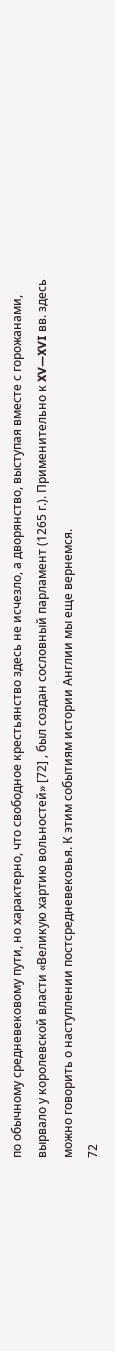по обычному средневековому пути, но характерно, что свободное крестьянство здесь не исчезло, а дворянство, выступая вместе с горожанами, вырвало у королевской власти «Великую хартию вольностей» [72] , был создан сословный парламент (1265 г.). Применительно к XV—XVI вв. здесь можно говорить о наступлении постсредневековья. К этим событиям истории Англии мы еще вернемся.
72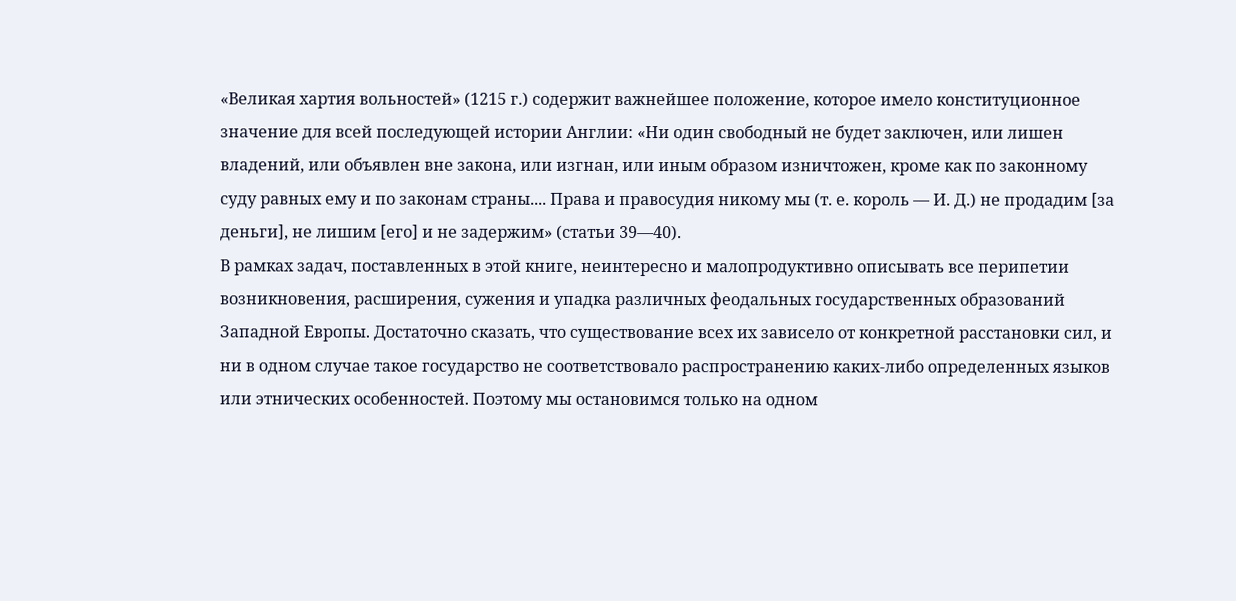«Великая хартия вольностей» (1215 г.) содержит важнейшее положение, которое имело конституционное значение для всей последующей истории Англии: «Ни один свободный не будет заключен, или лишен владений, или объявлен вне закона, или изгнан, или иным образом изничтожен, кроме как по законному суду равных ему и по законам страны.... Права и правосудия никому мы (т. е. король — И. Д.) не продадим [за деньги], не лишим [его] и не задержим» (статьи 39—40).
В рамках задач, поставленных в этой книге, неинтересно и малопродуктивно описывать все перипетии возникновения, расширения, сужения и упадка различных феодальных государственных образований Западной Европы. Достаточно сказать, что существование всех их зависело от конкретной расстановки сил, и ни в одном случае такое государство не соответствовало распространению каких-либо определенных языков или этнических особенностей. Поэтому мы остановимся только на одном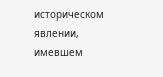историческом явлении, имевшем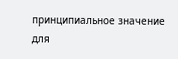принципиальное значение для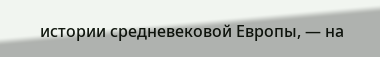истории средневековой Европы, — на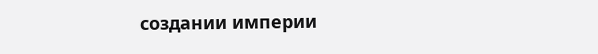создании империи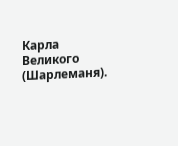Карла Великого (Шарлеманя).